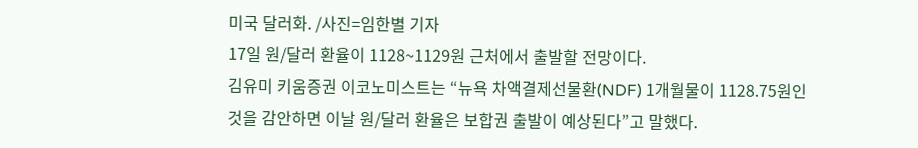미국 달러화. /사진=임한별 기자
17일 원/달러 환율이 1128~1129원 근처에서 출발할 전망이다.
김유미 키움증권 이코노미스트는 “뉴욕 차액결제선물환(NDF) 1개월물이 1128.75원인 것을 감안하면 이날 원/달러 환율은 보합권 출발이 예상된다”고 말했다.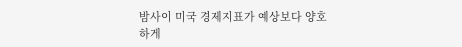밤사이 미국 경제지표가 예상보다 양호하게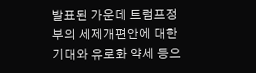발표된 가운데 트럼프정부의 세제개편안에 대한 기대와 유로화 약세 등으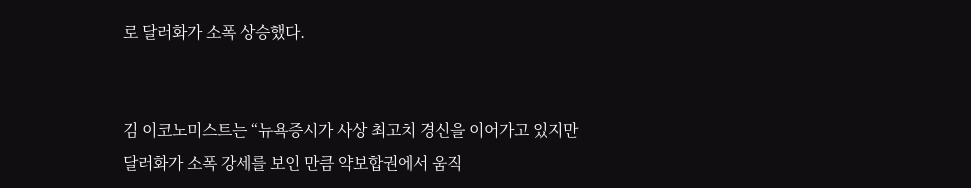로 달러화가 소폭 상승했다.


김 이코노미스트는 “뉴욕증시가 사상 최고치 경신을 이어가고 있지만 달러화가 소폭 강세를 보인 만큼 약보합권에서 움직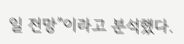일 전망”이라고 분석했다.